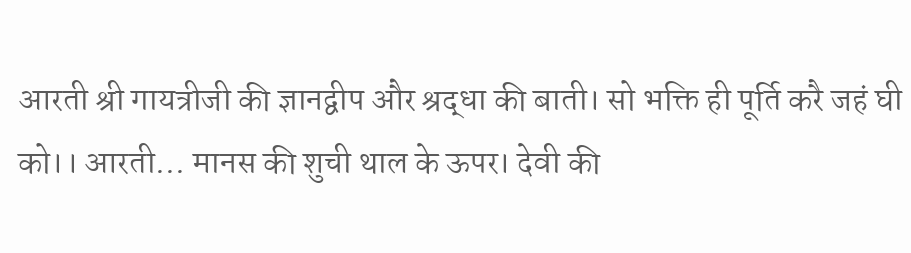आरती श्री गायत्रीजी की ज्ञानद्वीप और श्रद्धा की बाती। सो भक्ति ही पूर्ति करै जहं घी को।। आरती... मानस की शुची थाल के ऊपर। देवी की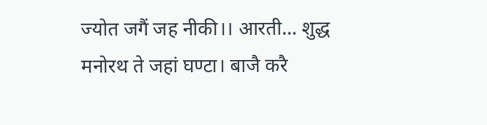ज्योत जगैं जह नीकी।। आरती... शुद्ध मनोरथ ते जहां घण्टा। बाजै करै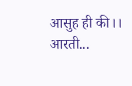आसुह ही की।। आरती...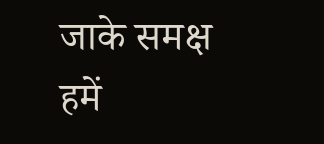जाके समक्ष हमें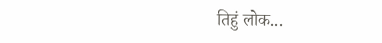तिहुं लोक...